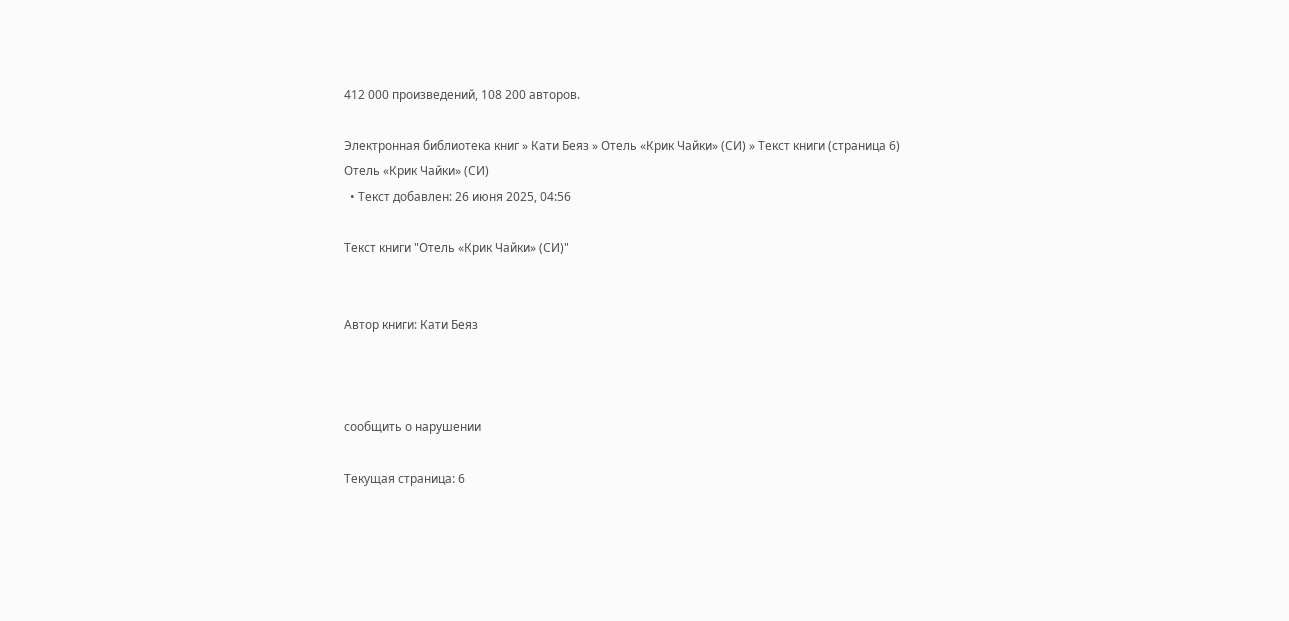412 000 произведений, 108 200 авторов.

Электронная библиотека книг » Кати Беяз » Отель «Крик Чайки» (СИ) » Текст книги (страница 6)
Отель «Крик Чайки» (СИ)
  • Текст добавлен: 26 июня 2025, 04:56

Текст книги "Отель «Крик Чайки» (СИ)"


Автор книги: Кати Беяз



сообщить о нарушении

Текущая страница: 6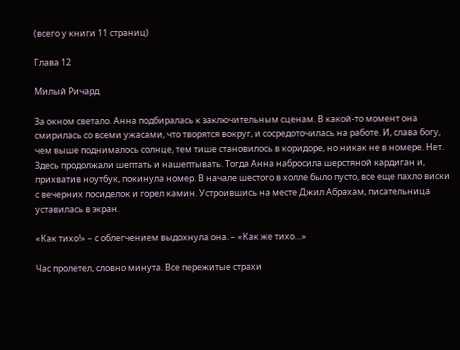(всего у книги 11 страниц)

Глава 12

Милый Ричард

За окном светало. Анна подбиралась к заключительным сценам. В какой-то момент она смирилась со всеми ужасами, что творятся вокруг, и сосредоточилась на работе. И, слава богу, чем выше поднималось солнце, тем тише становилось в коридоре, но никак не в номере. Нет. Здесь продолжали шептать и нашептывать. Тогда Анна набросила шерстяной кардиган и, прихватив ноутбук, покинула номер. В начале шестого в холле было пусто, все еще пахло виски с вечерних посиделок и горел камин. Устроившись на месте Джил Абрахам, писательница уставилась в экран.

«Как тихо!» – с облегчением выдохнула она. – «Как же тихо…»

Час пролетел, словно минута. Все пережитые страхи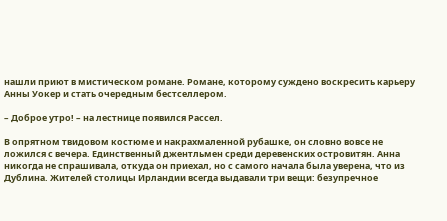нашли приют в мистическом романе. Романе, которому суждено воскресить карьеру Анны Уокер и стать очередным бестселлером.

– Доброе утро! – на лестнице появился Рассел.

В опрятном твидовом костюме и накрахмаленной рубашке, он словно вовсе не ложился с вечера. Единственный джентльмен среди деревенских островитян. Анна никогда не спрашивала, откуда он приехал, но с самого начала была уверена, что из Дублина. Жителей столицы Ирландии всегда выдавали три вещи: безупречное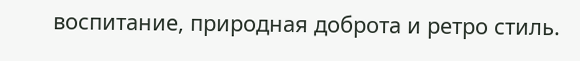воспитание, природная доброта и ретро стиль.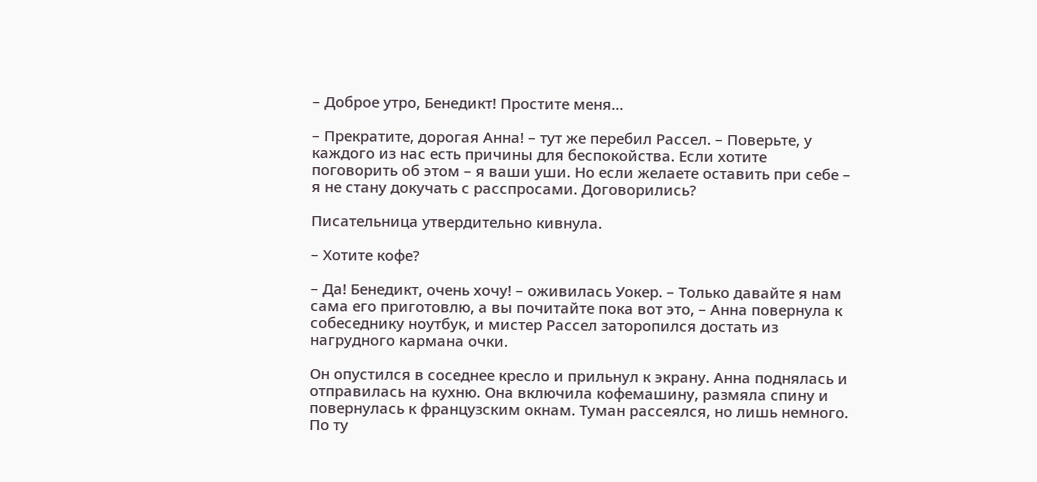– Доброе утро, Бенедикт! Простите меня…

– Прекратите, дорогая Анна! – тут же перебил Рассел. – Поверьте, у каждого из нас есть причины для беспокойства. Если хотите поговорить об этом – я ваши уши. Но если желаете оставить при себе – я не стану докучать с расспросами. Договорились?

Писательница утвердительно кивнула.

– Хотите кофе?

– Да! Бенедикт, очень хочу! – оживилась Уокер. – Только давайте я нам сама его приготовлю, а вы почитайте пока вот это, – Анна повернула к собеседнику ноутбук, и мистер Рассел заторопился достать из нагрудного кармана очки.

Он опустился в соседнее кресло и прильнул к экрану. Анна поднялась и отправилась на кухню. Она включила кофемашину, размяла спину и повернулась к французским окнам. Туман рассеялся, но лишь немного. По ту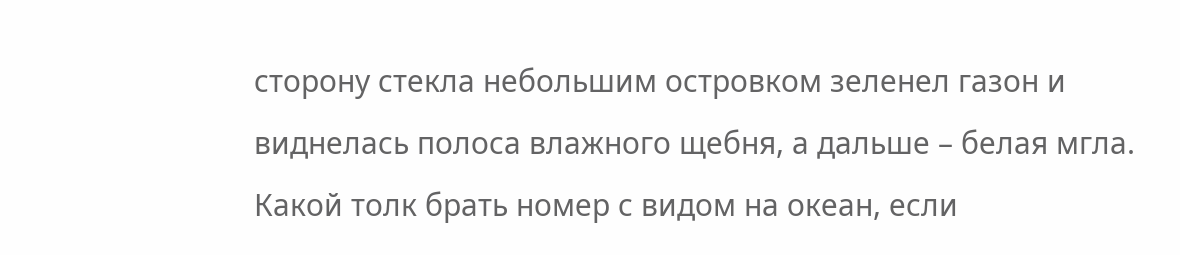сторону стекла небольшим островком зеленел газон и виднелась полоса влажного щебня, а дальше – белая мгла. Какой толк брать номер с видом на океан, если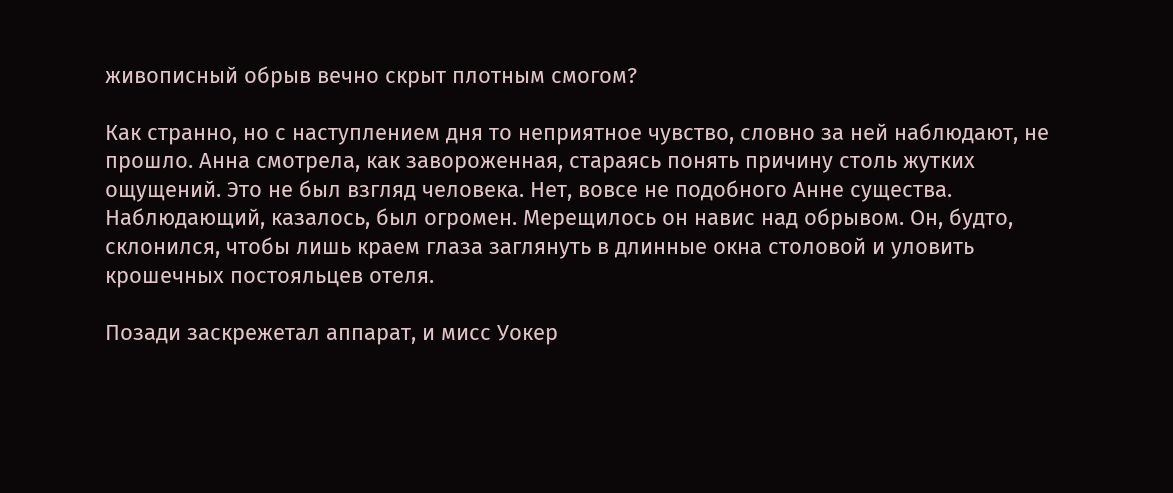живописный обрыв вечно скрыт плотным смогом?

Как странно, но с наступлением дня то неприятное чувство, словно за ней наблюдают, не прошло. Анна смотрела, как завороженная, стараясь понять причину столь жутких ощущений. Это не был взгляд человека. Нет, вовсе не подобного Анне существа. Наблюдающий, казалось, был огромен. Мерещилось он навис над обрывом. Он, будто, склонился, чтобы лишь краем глаза заглянуть в длинные окна столовой и уловить крошечных постояльцев отеля.

Позади заскрежетал аппарат, и мисс Уокер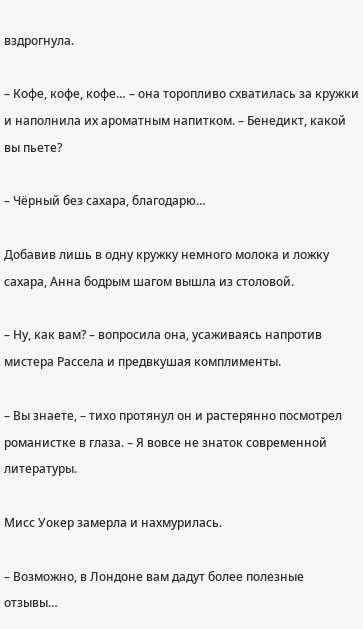вздрогнула.

– Кофе, кофе, кофе… – она торопливо схватилась за кружки и наполнила их ароматным напитком. – Бенедикт, какой вы пьете?

– Чёрный без сахара, благодарю…

Добавив лишь в одну кружку немного молока и ложку сахара, Анна бодрым шагом вышла из столовой.

– Ну, как вам? – вопросила она, усаживаясь напротив мистера Рассела и предвкушая комплименты.

– Вы знаете, – тихо протянул он и растерянно посмотрел романистке в глаза. – Я вовсе не знаток современной литературы.

Мисс Уокер замерла и нахмурилась.

– Возможно, в Лондоне вам дадут более полезные отзывы…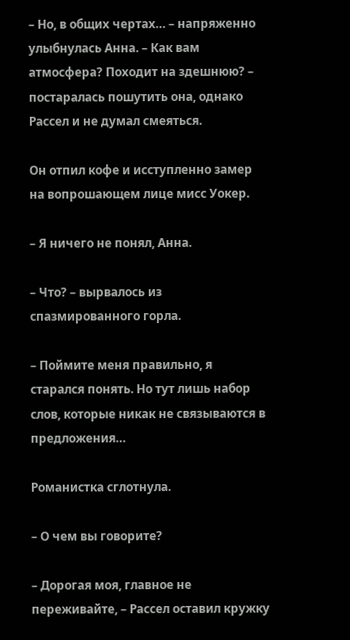– Но, в общих чертах… – напряженно улыбнулась Анна. – Как вам атмосфера? Походит на здешнюю? – постаралась пошутить она, однако Рассел и не думал смеяться.

Он отпил кофе и исступленно замер на вопрошающем лице мисс Уокер.

– Я ничего не понял, Анна.

– Что? – вырвалось из спазмированного горла.

– Поймите меня правильно, я старался понять. Но тут лишь набор слов, которые никак не связываются в предложения…

Романистка сглотнула.

– О чем вы говорите?

– Дорогая моя, главное не переживайте, – Рассел оставил кружку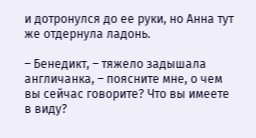и дотронулся до ее руки, но Анна тут же отдернула ладонь.

– Бенедикт, – тяжело задышала англичанка, – поясните мне, о чем вы сейчас говорите? Что вы имеете в виду?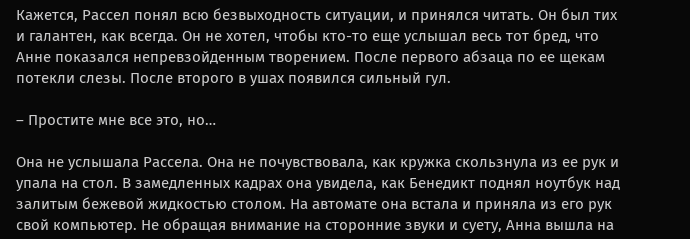Кажется, Рассел понял всю безвыходность ситуации, и принялся читать. Он был тих и галантен, как всегда. Он не хотел, чтобы кто-то еще услышал весь тот бред, что Анне показался непревзойденным творением. После первого абзаца по ее щекам потекли слезы. После второго в ушах появился сильный гул.

– Простите мне все это, но…

Она не услышала Рассела. Она не почувствовала, как кружка скользнула из ее рук и упала на стол. В замедленных кадрах она увидела, как Бенедикт поднял ноутбук над залитым бежевой жидкостью столом. На автомате она встала и приняла из его рук свой компьютер. Не обращая внимание на сторонние звуки и суету, Анна вышла на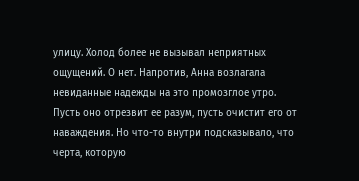улицу. Холод более не вызывал неприятных ощущений. О нет. Напротив, Анна возлагала невиданные надежды на это промозглое утро. Пусть оно отрезвит ее разум, пусть очистит его от наваждения. Но что-то внутри подсказывало, что черта, которую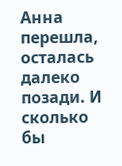Анна перешла, осталась далеко позади. И сколько бы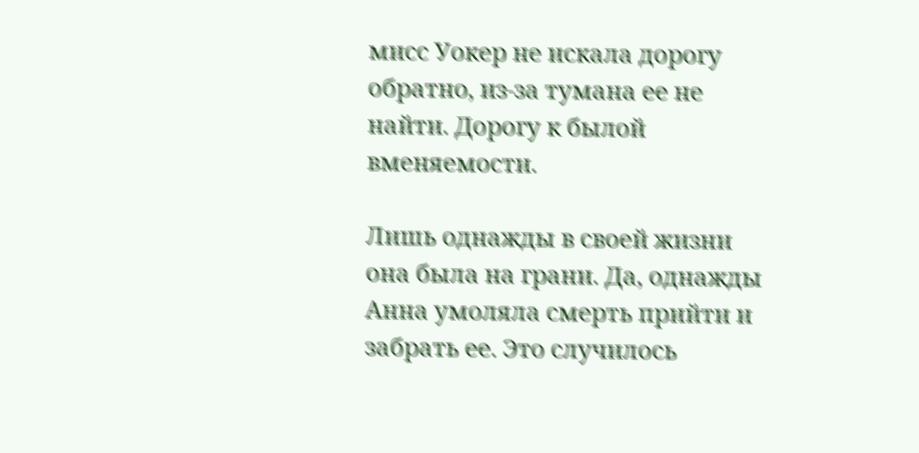мисс Уокер не искала дорогу обратно, из-за тумана ее не найти. Дорогу к былой вменяемости.

Лишь однажды в своей жизни она была на грани. Да, однажды Анна умоляла смерть прийти и забрать ее. Это случилось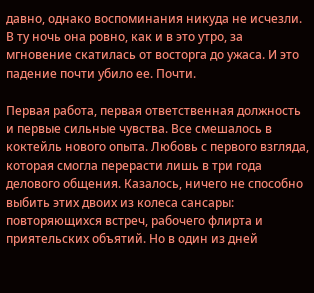давно, однако воспоминания никуда не исчезли. В ту ночь она ровно, как и в это утро, за мгновение скатилась от восторга до ужаса. И это падение почти убило ее. Почти.

Первая работа, первая ответственная должность и первые сильные чувства. Все смешалось в коктейль нового опыта. Любовь с первого взгляда, которая смогла перерасти лишь в три года делового общения. Казалось, ничего не способно выбить этих двоих из колеса сансары: повторяющихся встреч, рабочего флирта и приятельских объятий. Но в один из дней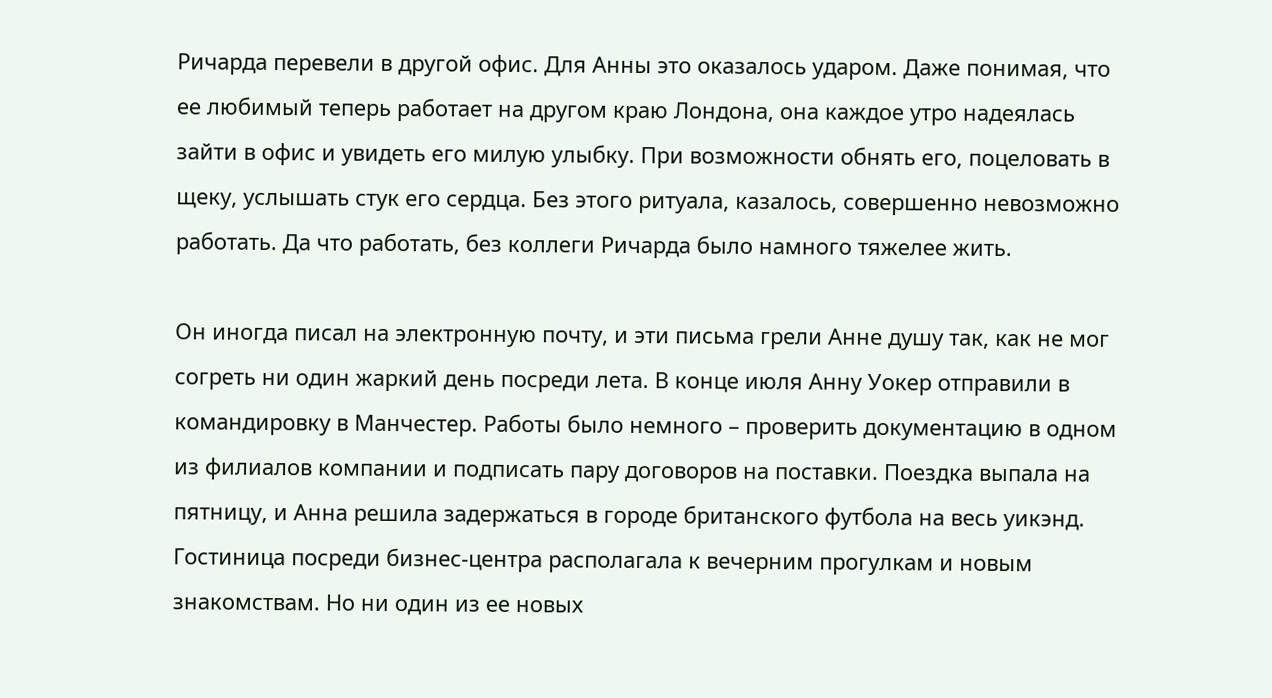Ричарда перевели в другой офис. Для Анны это оказалось ударом. Даже понимая, что ее любимый теперь работает на другом краю Лондона, она каждое утро надеялась зайти в офис и увидеть его милую улыбку. При возможности обнять его, поцеловать в щеку, услышать стук его сердца. Без этого ритуала, казалось, совершенно невозможно работать. Да что работать, без коллеги Ричарда было намного тяжелее жить.

Он иногда писал на электронную почту, и эти письма грели Анне душу так, как не мог согреть ни один жаркий день посреди лета. В конце июля Анну Уокер отправили в командировку в Манчестер. Работы было немного – проверить документацию в одном из филиалов компании и подписать пару договоров на поставки. Поездка выпала на пятницу, и Анна решила задержаться в городе британского футбола на весь уикэнд. Гостиница посреди бизнес-центра располагала к вечерним прогулкам и новым знакомствам. Но ни один из ее новых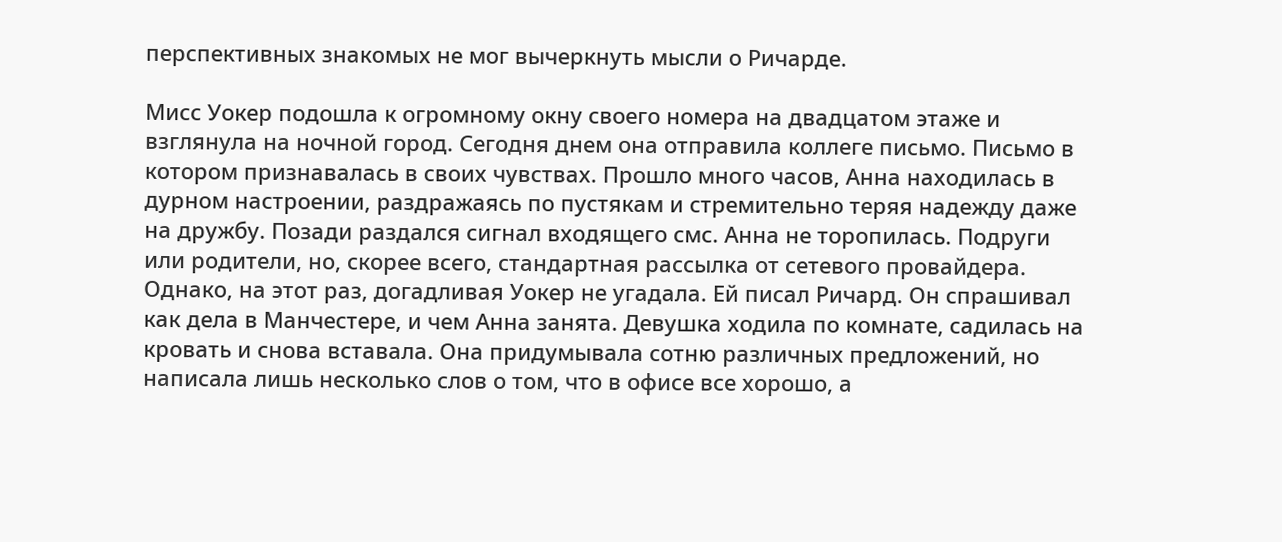перспективных знакомых не мог вычеркнуть мысли о Ричарде.

Мисс Уокер подошла к огромному окну своего номера на двадцатом этаже и взглянула на ночной город. Сегодня днем она отправила коллеге письмо. Письмо в котором признавалась в своих чувствах. Прошло много часов, Анна находилась в дурном настроении, раздражаясь по пустякам и стремительно теряя надежду даже на дружбу. Позади раздался сигнал входящего смс. Анна не торопилась. Подруги или родители, но, скорее всего, стандартная рассылка от сетевого провайдера. Однако, на этот раз, догадливая Уокер не угадала. Ей писал Ричард. Он спрашивал как дела в Манчестере, и чем Анна занята. Девушка ходила по комнате, садилась на кровать и снова вставала. Она придумывала сотню различных предложений, но написала лишь несколько слов о том, что в офисе все хорошо, а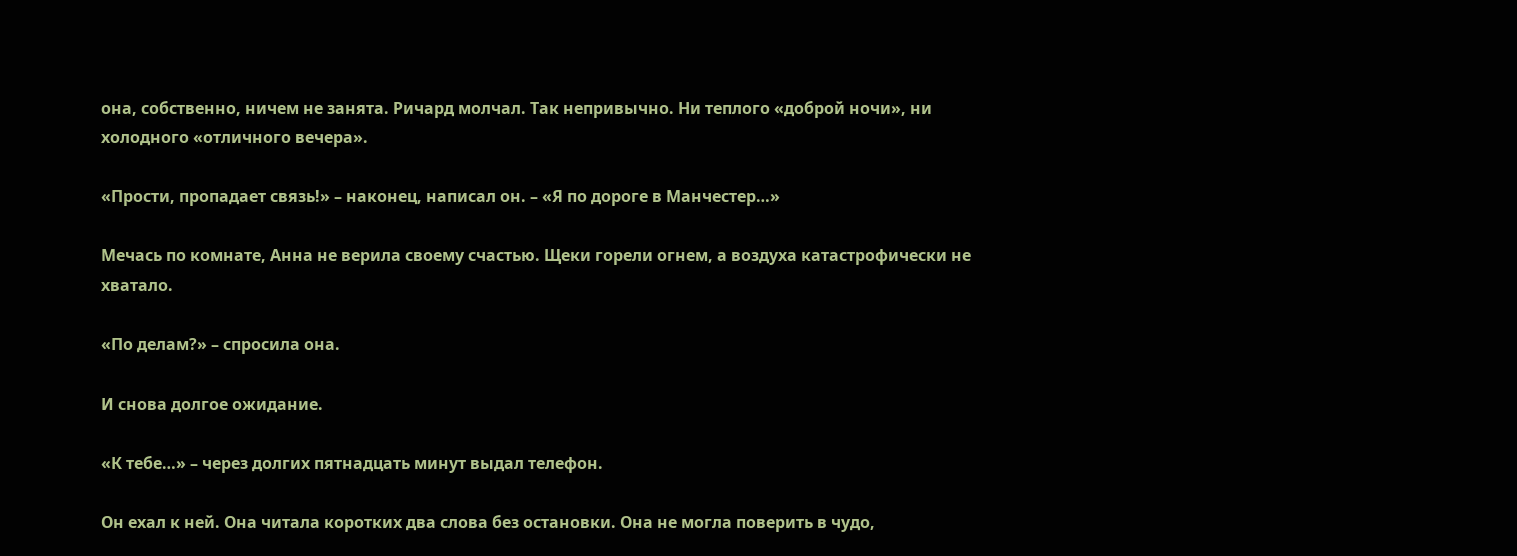она, собственно, ничем не занята. Ричард молчал. Так непривычно. Ни теплого «доброй ночи», ни холодного «отличного вечера».

«Прости, пропадает связь!» – наконец, написал он. – «Я по дороге в Манчестер…»

Мечась по комнате, Анна не верила своему счастью. Щеки горели огнем, а воздуха катастрофически не хватало.

«По делам?» – спросила она.

И снова долгое ожидание.

«К тебе…» – через долгих пятнадцать минут выдал телефон.

Он ехал к ней. Она читала коротких два слова без остановки. Она не могла поверить в чудо,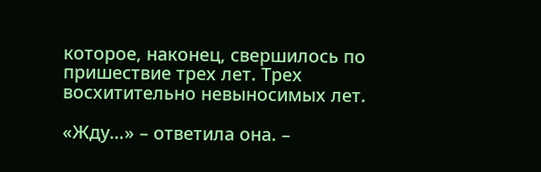которое, наконец, свершилось по пришествие трех лет. Трех восхитительно невыносимых лет.

«Жду…» – ответила она. –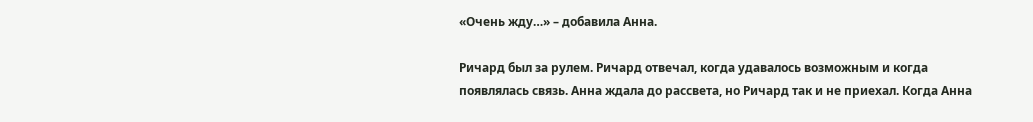«Очень жду…» – добавила Анна.

Ричард был за рулем. Ричард отвечал, когда удавалось возможным и когда появлялась связь. Анна ждала до рассвета, но Ричард так и не приехал. Когда Анна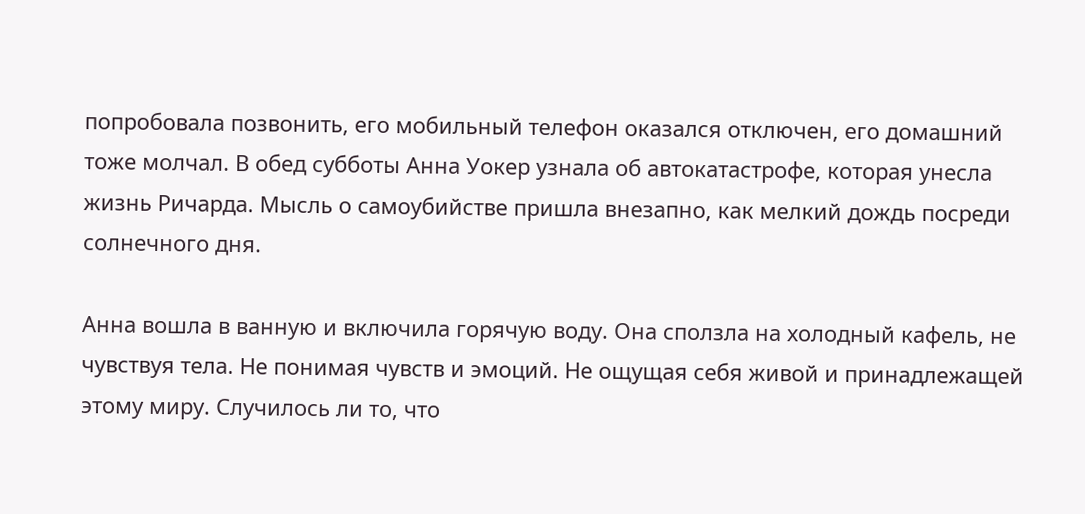попробовала позвонить, его мобильный телефон оказался отключен, его домашний тоже молчал. В обед субботы Анна Уокер узнала об автокатастрофе, которая унесла жизнь Ричарда. Мысль о самоубийстве пришла внезапно, как мелкий дождь посреди солнечного дня.

Анна вошла в ванную и включила горячую воду. Она сползла на холодный кафель, не чувствуя тела. Не понимая чувств и эмоций. Не ощущая себя живой и принадлежащей этому миру. Случилось ли то, что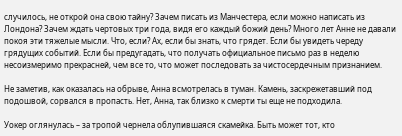случилось, не открой она свою тайну? Зачем писать из Манчестера, если можно написать из Лондона? Зачем ждать чертовых три года, видя его каждый божий день? Много лет Анне не давали покоя эти тяжелые мысли. Что, если? Ах, если бы знать, что грядет. Если бы увидеть череду грядущих событий. Если бы предугадать, что получать официальное письмо раз в неделю несоизмеримо прекрасней, чем все то, что может последовать за чистосердечным признанием.

Не заметив, как оказалась на обрыве, Анна всмотрелась в туман. Камень, заскрежетавший под подошвой, сорвался в пропасть. Нет, Анна, так близко к смерти ты еще не подходила.

Уокер оглянулась – за тропой чернела облупившаяся скамейка. Быть может тот, кто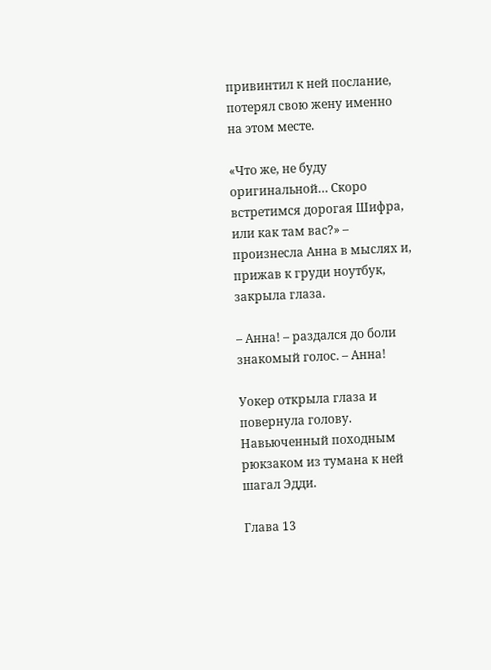привинтил к ней послание, потерял свою жену именно на этом месте.

«Что же, не буду оригинальной… Скоро встретимся дорогая Шифра, или как там вас?» – произнесла Анна в мыслях и, прижав к груди ноутбук, закрыла глаза.

– Анна! – раздался до боли знакомый голос. – Анна!

Уокер открыла глаза и повернула голову. Навьюченный походным рюкзаком из тумана к ней шагал Эдди.

Глава 13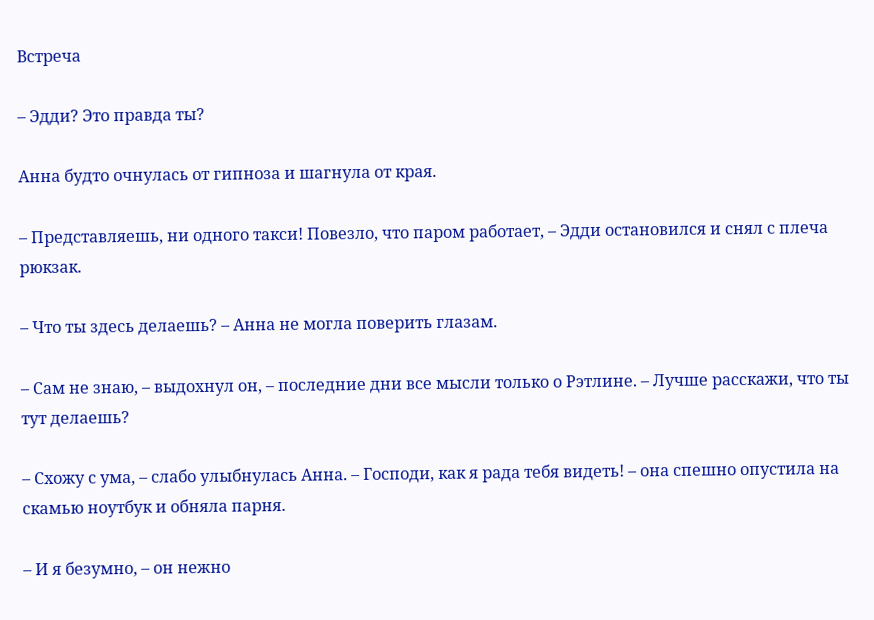Встреча

– Эдди? Это правда ты?

Анна будто очнулась от гипноза и шагнула от края.

– Представляешь, ни одного такси! Повезло, что паром работает, – Эдди остановился и снял с плеча рюкзак.

– Что ты здесь делаешь? – Анна не могла поверить глазам.

– Сам не знаю, – выдохнул он, – последние дни все мысли только о Рэтлине. – Лучше расскажи, что ты тут делаешь?

– Схожу с ума, – слабо улыбнулась Анна. – Господи, как я рада тебя видеть! – она спешно опустила на скамью ноутбук и обняла парня.

– И я безумно, – он нежно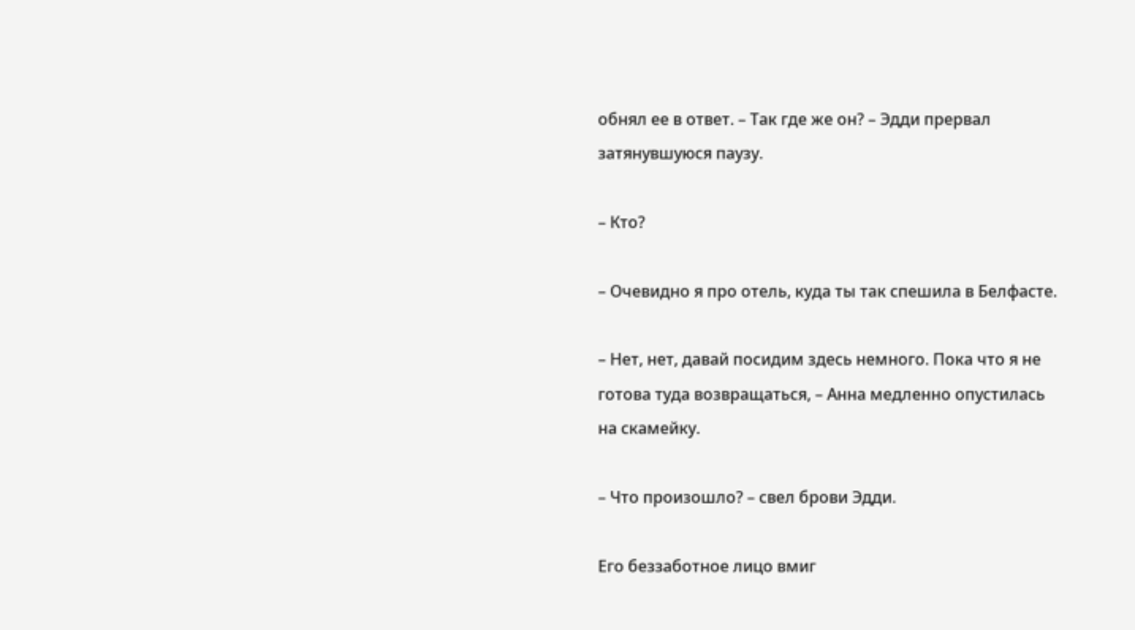обнял ее в ответ. – Так где же он? – Эдди прервал затянувшуюся паузу.

– Кто?

– Очевидно я про отель, куда ты так спешила в Белфасте.

– Нет, нет, давай посидим здесь немного. Пока что я не готова туда возвращаться, – Анна медленно опустилась на скамейку.

– Что произошло? – свел брови Эдди.

Его беззаботное лицо вмиг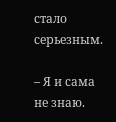стало серьезным.

– Я и сама не знаю.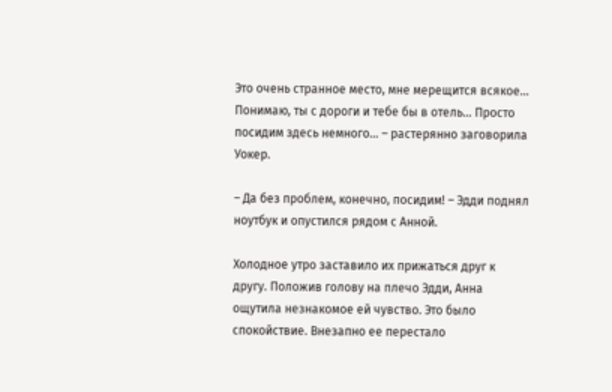Это очень странное место, мне мерещится всякое… Понимаю, ты с дороги и тебе бы в отель… Просто посидим здесь немного… – растерянно заговорила Уокер.

– Да без проблем, конечно, посидим! – Эдди поднял ноутбук и опустился рядом с Анной.

Холодное утро заставило их прижаться друг к другу. Положив голову на плечо Эдди, Анна ощутила незнакомое ей чувство. Это было спокойствие. Внезапно ее перестало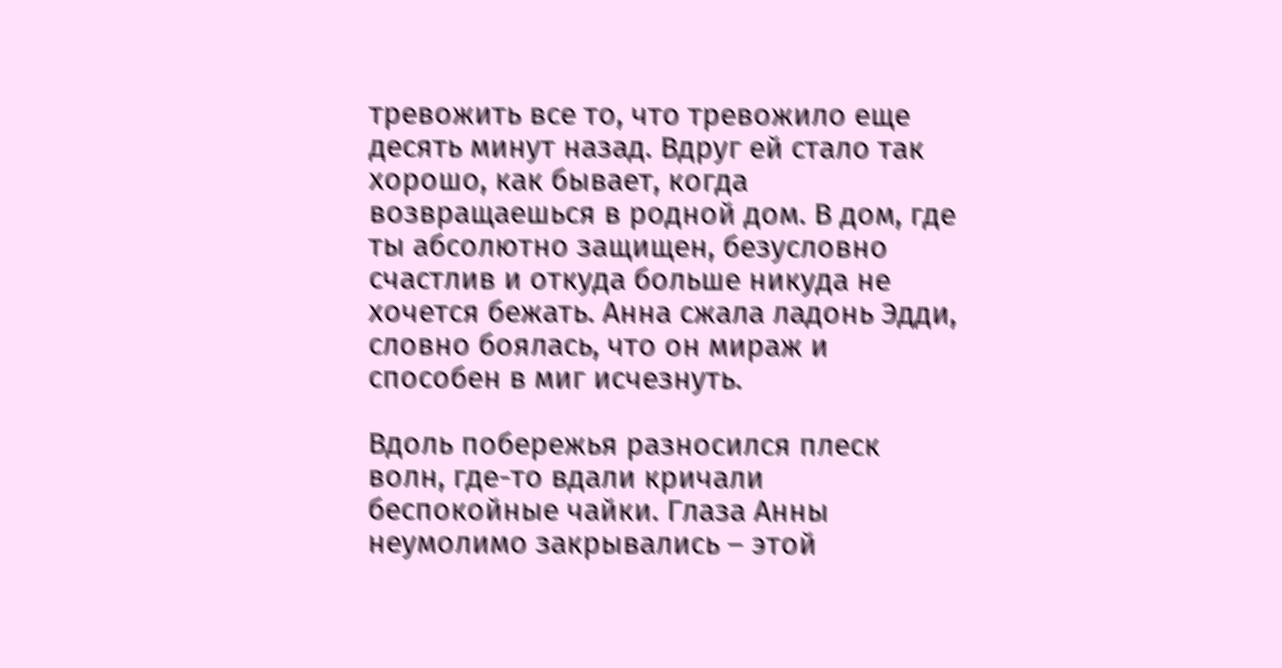тревожить все то, что тревожило еще десять минут назад. Вдруг ей стало так хорошо, как бывает, когда возвращаешься в родной дом. В дом, где ты абсолютно защищен, безусловно счастлив и откуда больше никуда не хочется бежать. Анна сжала ладонь Эдди, словно боялась, что он мираж и способен в миг исчезнуть.

Вдоль побережья разносился плеск волн, где-то вдали кричали беспокойные чайки. Глаза Анны неумолимо закрывались – этой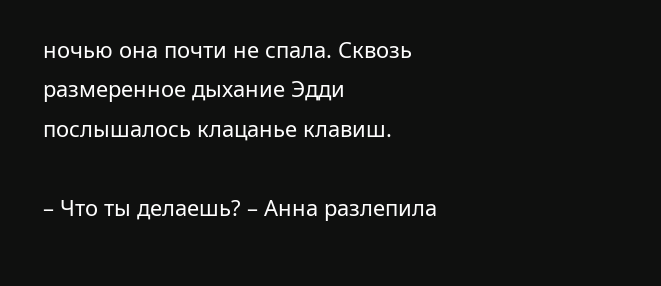ночью она почти не спала. Сквозь размеренное дыхание Эдди послышалось клацанье клавиш.

– Что ты делаешь? – Анна разлепила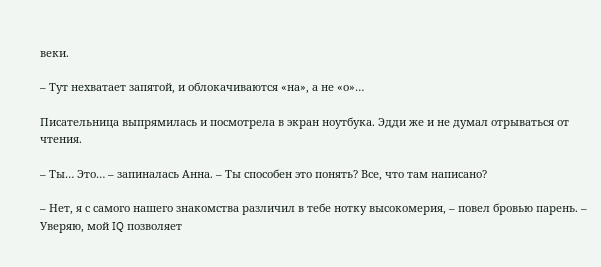веки.

– Тут нехватает запятой, и облокачиваются «на», а не «о»…

Писательница выпрямилась и посмотрела в экран ноутбука. Эдди же и не думал отрываться от чтения.

– Ты… Это… – запиналась Анна. – Ты способен это понять? Все, что там написано?

– Нет, я с самого нашего знакомства различил в тебе нотку высокомерия, – повел бровью парень. – Уверяю, мой IQ позволяет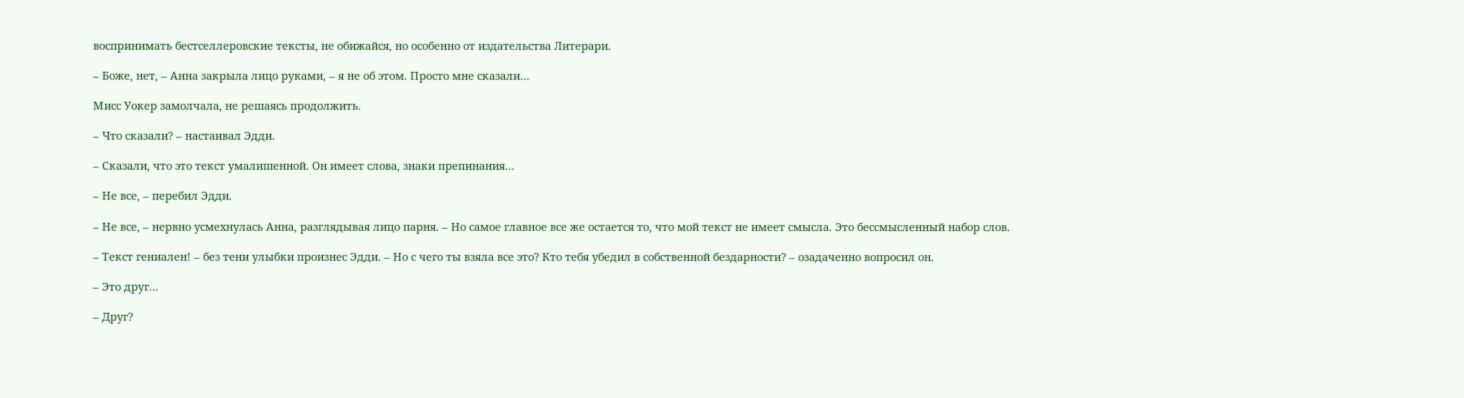воспринимать бестселлеровские тексты, не обижайся, но особенно от издательства Литерари.

– Боже, нет, – Анна закрыла лицо руками, – я не об этом. Просто мне сказали…

Мисс Уокер замолчала, не решаясь продолжить.

– Что сказали? – настаивал Эдди.

– Сказали, что это текст умалишенной. Он имеет слова, знаки препинания…

– Не все, – перебил Эдди.

– Не все, – нервно усмехнулась Анна, разглядывая лицо парня. – Но самое главное все же остается то, что мой текст не имеет смысла. Это бессмысленный набор слов.

– Текст гениален! – без тени улыбки произнес Эдди. – Но с чего ты взяла все это? Кто тебя убедил в собственной бездарности? – озадаченно вопросил он.

– Это друг…

– Друг?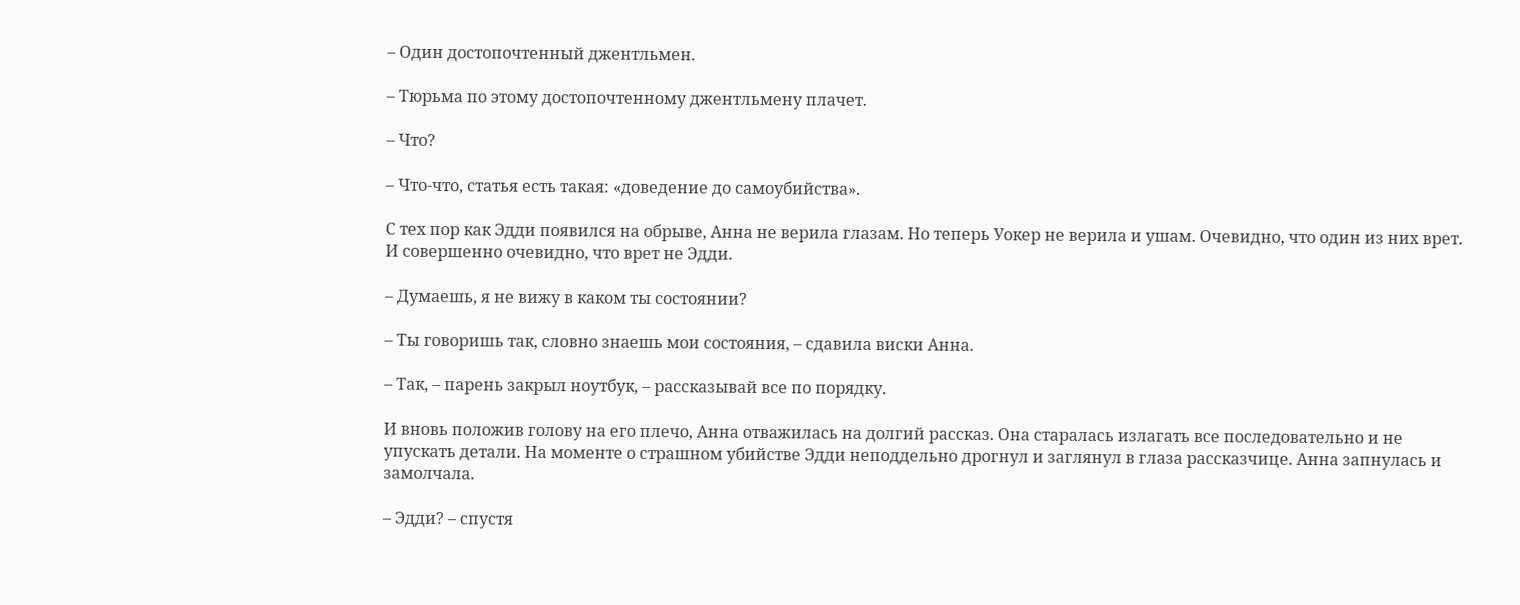– Один достопочтенный джентльмен.

– Тюрьма по этому достопочтенному джентльмену плачет.

– Что?

– Что-что, статья есть такая: «доведение до самоубийства».

С тех пор как Эдди появился на обрыве, Анна не верила глазам. Но теперь Уокер не верила и ушам. Очевидно, что один из них врет. И совершенно очевидно, что врет не Эдди.

– Думаешь, я не вижу в каком ты состоянии?

– Ты говоришь так, словно знаешь мои состояния, – сдавила виски Анна.

– Так, – парень закрыл ноутбук, – рассказывай все по порядку.

И вновь положив голову на его плечо, Анна отважилась на долгий рассказ. Она старалась излагать все последовательно и не упускать детали. На моменте о страшном убийстве Эдди неподдельно дрогнул и заглянул в глаза рассказчице. Анна запнулась и замолчала.

– Эдди? – спустя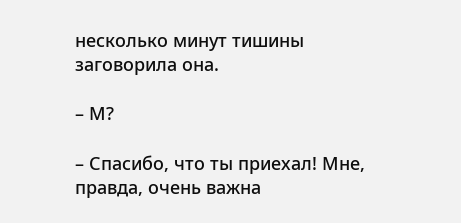несколько минут тишины заговорила она.

– М?

– Спасибо, что ты приехал! Мне, правда, очень важна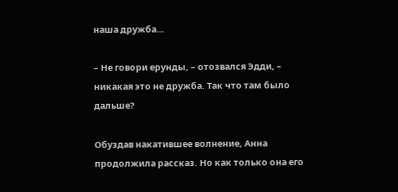наша дружба…

– Не говори ерунды, – отозвался Эдди, – никакая это не дружба. Так что там было дальше?

Обуздав накатившее волнение, Анна продолжила рассказ. Но как только она его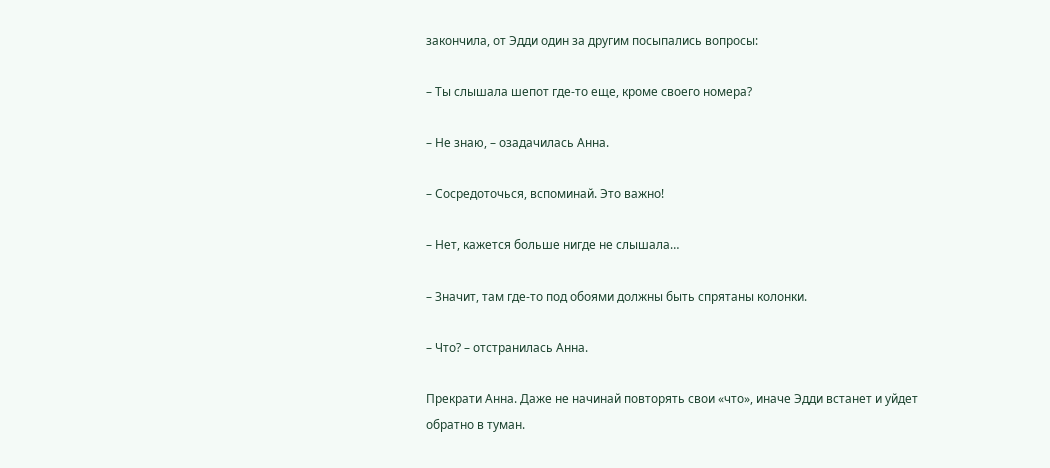закончила, от Эдди один за другим посыпались вопросы:

– Ты слышала шепот где-то еще, кроме своего номера?

– Не знаю, – озадачилась Анна.

– Сосредоточься, вспоминай. Это важно!

– Нет, кажется больше нигде не слышала…

– Значит, там где-то под обоями должны быть спрятаны колонки.

– Что? – отстранилась Анна.

Прекрати Анна. Даже не начинай повторять свои «что», иначе Эдди встанет и уйдет обратно в туман.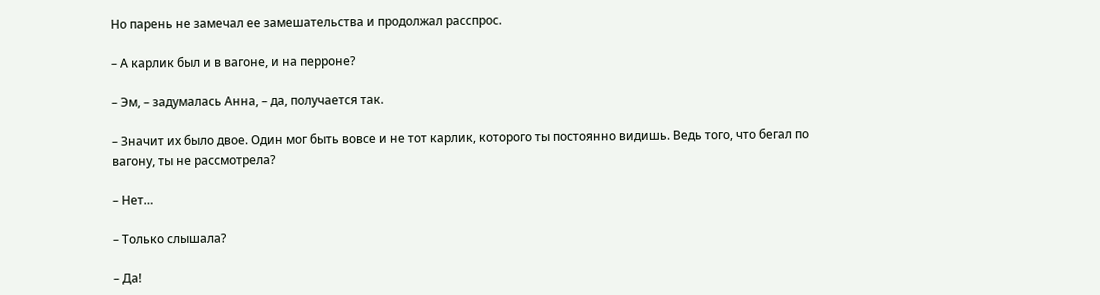Но парень не замечал ее замешательства и продолжал расспрос.

– А карлик был и в вагоне, и на перроне?

– Эм, – задумалась Анна, – да, получается так.

– Значит их было двое. Один мог быть вовсе и не тот карлик, которого ты постоянно видишь. Ведь того, что бегал по вагону, ты не рассмотрела?

– Нет…

– Только слышала?

– Да!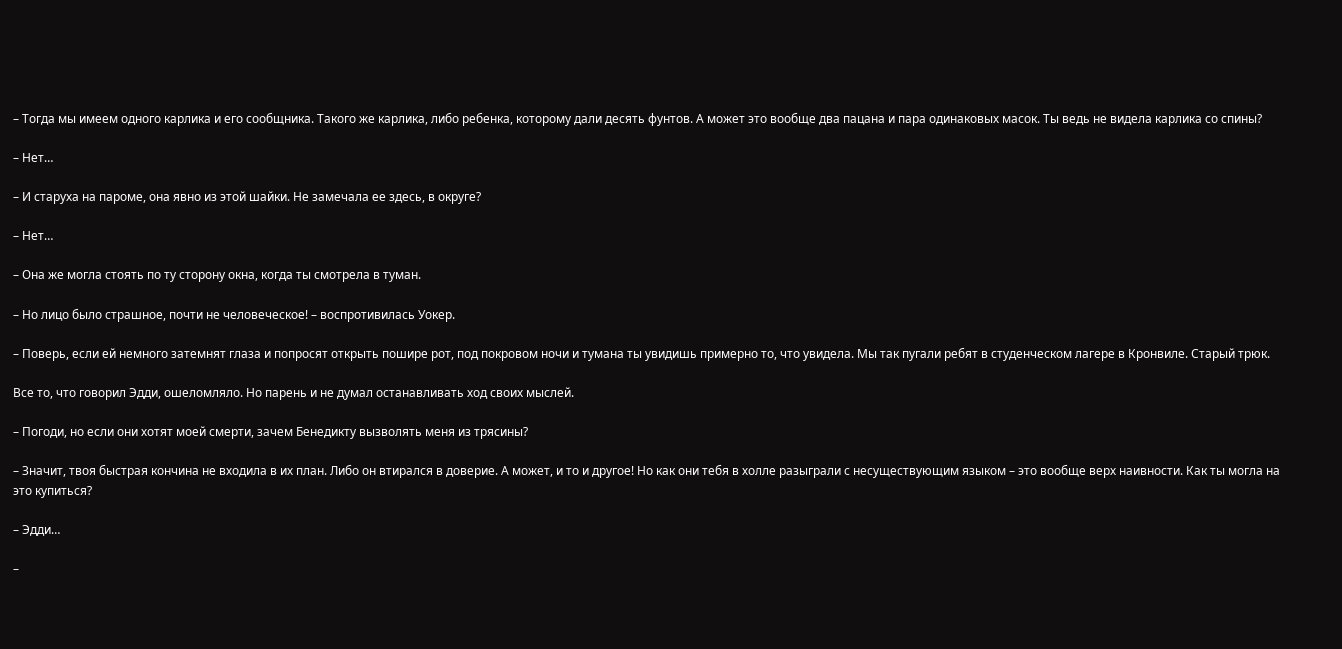– Тогда мы имеем одного карлика и его сообщника. Такого же карлика, либо ребенка, которому дали десять фунтов. А может это вообще два пацана и пара одинаковых масок. Ты ведь не видела карлика со спины?

– Нет…

– И старуха на пароме, она явно из этой шайки. Не замечала ее здесь, в округе?

– Нет…

– Она же могла стоять по ту сторону окна, когда ты смотрела в туман.

– Но лицо было страшное, почти не человеческое! – воспротивилась Уокер.

– Поверь, если ей немного затемнят глаза и попросят открыть пошире рот, под покровом ночи и тумана ты увидишь примерно то, что увидела. Мы так пугали ребят в студенческом лагере в Кронвиле. Старый трюк.

Все то, что говорил Эдди, ошеломляло. Но парень и не думал останавливать ход своих мыслей.

– Погоди, но если они хотят моей смерти, зачем Бенедикту вызволять меня из трясины?

– Значит, твоя быстрая кончина не входила в их план. Либо он втирался в доверие. А может, и то и другое! Но как они тебя в холле разыграли с несуществующим языком – это вообще верх наивности. Как ты могла на это купиться?

– Эдди…

–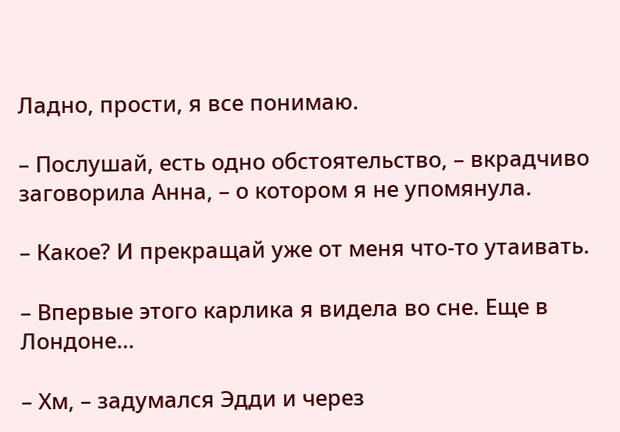Ладно, прости, я все понимаю.

– Послушай, есть одно обстоятельство, – вкрадчиво заговорила Анна, – о котором я не упомянула.

– Какое? И прекращай уже от меня что-то утаивать.

– Впервые этого карлика я видела во сне. Еще в Лондоне…

– Хм, – задумался Эдди и через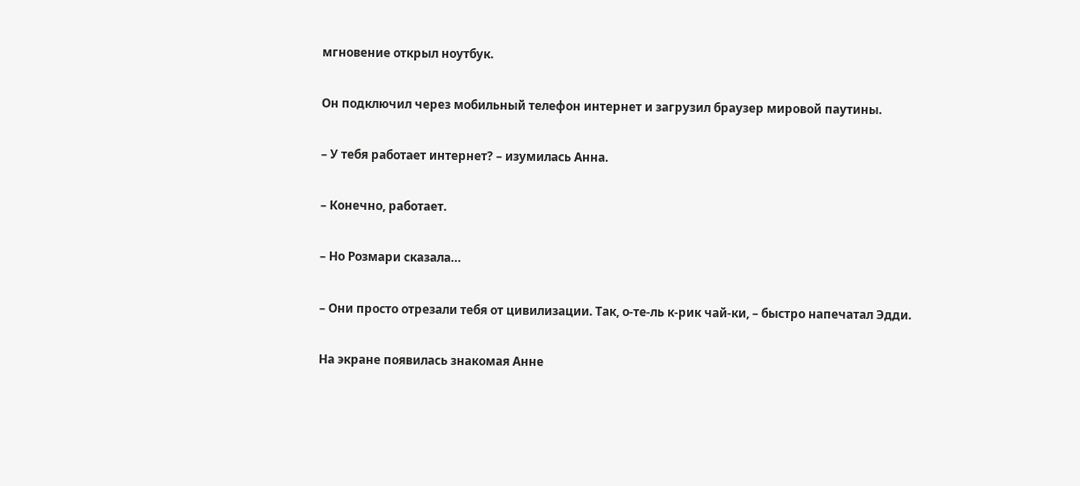мгновение открыл ноутбук.

Он подключил через мобильный телефон интернет и загрузил браузер мировой паутины.

– У тебя работает интернет? – изумилась Анна.

– Конечно, работает.

– Но Розмари сказала…

– Они просто отрезали тебя от цивилизации. Так, о-те-ль к-рик чай-ки, – быстро напечатал Эдди.

На экране появилась знакомая Анне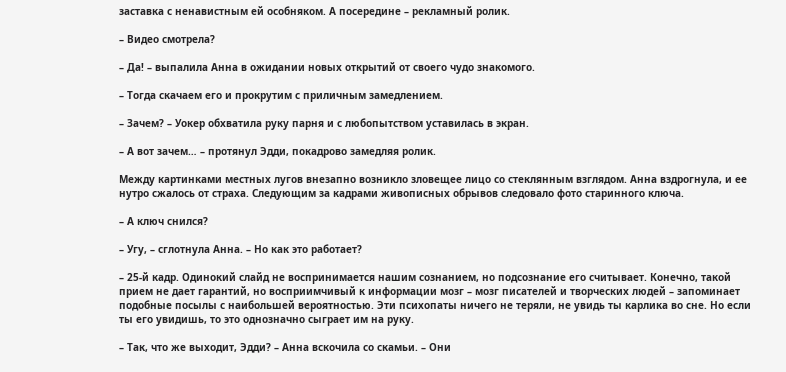заставка с ненавистным ей особняком. А посередине – рекламный ролик.

– Видео смотрела?

– Да! – выпалила Анна в ожидании новых открытий от своего чудо знакомого.

– Тогда скачаем его и прокрутим с приличным замедлением.

– Зачем? – Уокер обхватила руку парня и с любопытством уставилась в экран.

– А вот зачем… – протянул Эдди, покадрово замедляя ролик.

Между картинками местных лугов внезапно возникло зловещее лицо со стеклянным взглядом. Анна вздрогнула, и ее нутро сжалось от страха. Следующим за кадрами живописных обрывов следовало фото старинного ключа.

– А ключ снился?

– Угу, – сглотнула Анна. – Но как это работает?

– 25-й кадр. Одинокий слайд не воспринимается нашим сознанием, но подсознание его считывает. Конечно, такой прием не дает гарантий, но восприимчивый к информации мозг – мозг писателей и творческих людей – запоминает подобные посылы с наибольшей вероятностью. Эти психопаты ничего не теряли, не увидь ты карлика во сне. Но если ты его увидишь, то это однозначно сыграет им на руку.

– Так, что же выходит, Эдди? – Анна вскочила со скамьи. – Они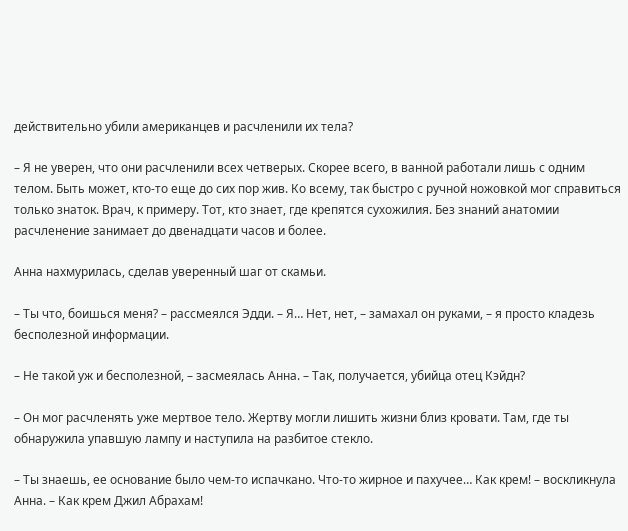действительно убили американцев и расчленили их тела?

– Я не уверен, что они расчленили всех четверых. Скорее всего, в ванной работали лишь с одним телом. Быть может, кто-то еще до сих пор жив. Ко всему, так быстро с ручной ножовкой мог справиться только знаток. Врач, к примеру. Тот, кто знает, где крепятся сухожилия. Без знаний анатомии расчленение занимает до двенадцати часов и более.

Анна нахмурилась, сделав уверенный шаг от скамьи.

– Ты что, боишься меня? – рассмеялся Эдди. – Я… Нет, нет, – замахал он руками, – я просто кладезь бесполезной информации.

– Не такой уж и бесполезной, – засмеялась Анна. – Так, получается, убийца отец Кэйдн?

– Он мог расчленять уже мертвое тело. Жертву могли лишить жизни близ кровати. Там, где ты обнаружила упавшую лампу и наступила на разбитое стекло.

– Ты знаешь, ее основание было чем-то испачкано. Что-то жирное и пахучее… Как крем! – воскликнула Анна. – Как крем Джил Абрахам!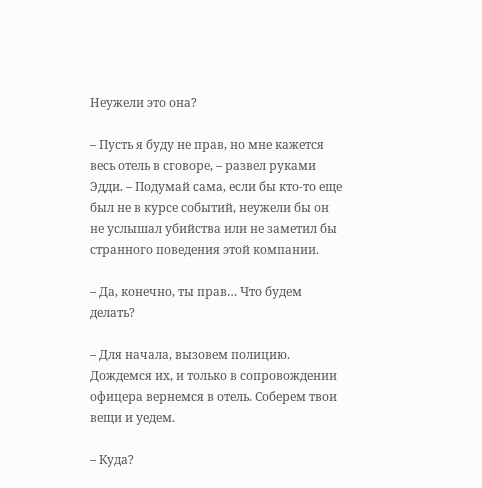Неужели это она?

– Пусть я буду не прав, но мне кажется весь отель в сговоре, – развел руками Эдди. – Подумай сама, если бы кто-то еще был не в курсе событий, неужели бы он не услышал убийства или не заметил бы странного поведения этой компании.

– Да, конечно, ты прав… Что будем делать?

– Для начала, вызовем полицию. Дождемся их, и только в сопровождении офицера вернемся в отель. Соберем твои вещи и уедем.

– Куда?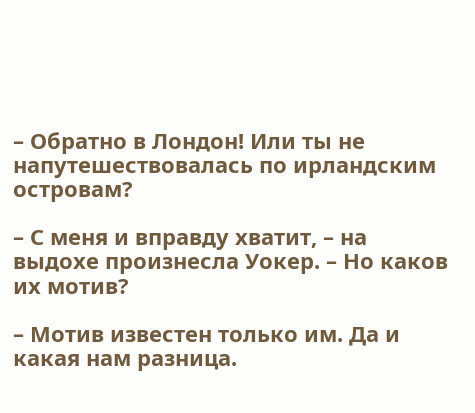– Обратно в Лондон! Или ты не напутешествовалась по ирландским островам?

– С меня и вправду хватит, – на выдохе произнесла Уокер. – Но каков их мотив?

– Мотив известен только им. Да и какая нам разница.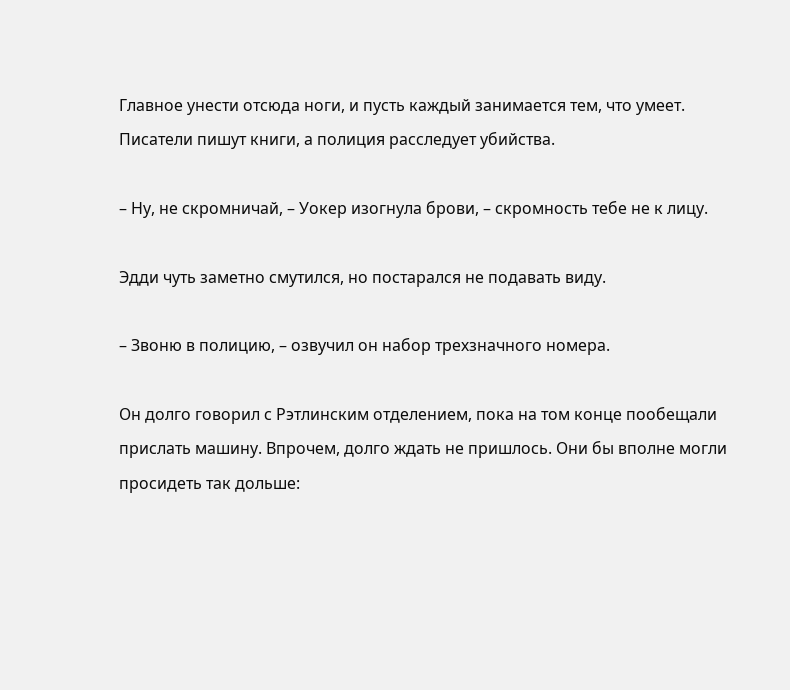Главное унести отсюда ноги, и пусть каждый занимается тем, что умеет. Писатели пишут книги, а полиция расследует убийства.

– Ну, не скромничай, – Уокер изогнула брови, – скромность тебе не к лицу.

Эдди чуть заметно смутился, но постарался не подавать виду.

– Звоню в полицию, – озвучил он набор трехзначного номера.

Он долго говорил с Рэтлинским отделением, пока на том конце пообещали прислать машину. Впрочем, долго ждать не пришлось. Они бы вполне могли просидеть так дольше: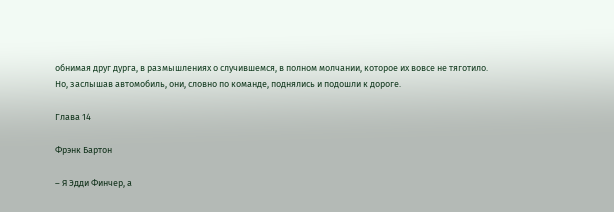обнимая друг дурга, в размышлениях о случившемся, в полном молчании, которое их вовсе не тяготило. Но, заслышав автомобиль, они, словно по команде, поднялись и подошли к дороге.

Глава 14

Фрэнк Бартон

– Я Эдди Финчер, а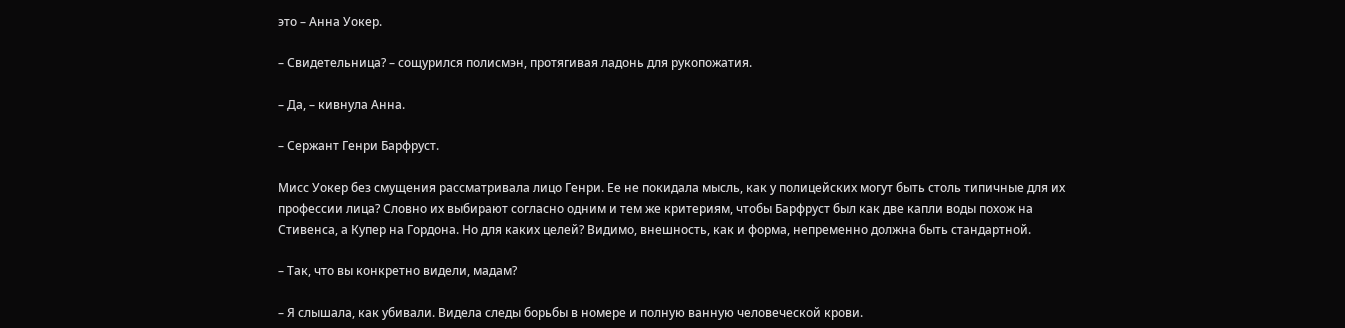это – Анна Уокер.

– Свидетельница? – сощурился полисмэн, протягивая ладонь для рукопожатия.

– Да, – кивнула Анна.

– Сержант Генри Барфруст.

Мисс Уокер без смущения рассматривала лицо Генри. Ее не покидала мысль, как у полицейских могут быть столь типичные для их профессии лица? Словно их выбирают согласно одним и тем же критериям, чтобы Барфруст был как две капли воды похож на Стивенса, а Купер на Гордона. Но для каких целей? Видимо, внешность, как и форма, непременно должна быть стандартной.

– Так, что вы конкретно видели, мадам?

– Я слышала, как убивали. Видела следы борьбы в номере и полную ванную человеческой крови.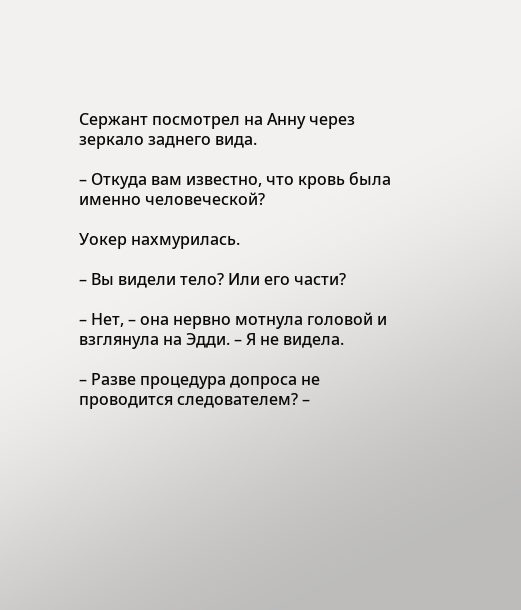Сержант посмотрел на Анну через зеркало заднего вида.

– Откуда вам известно, что кровь была именно человеческой?

Уокер нахмурилась.

– Вы видели тело? Или его части?

– Нет, – она нервно мотнула головой и взглянула на Эдди. – Я не видела.

– Разве процедура допроса не проводится следователем? –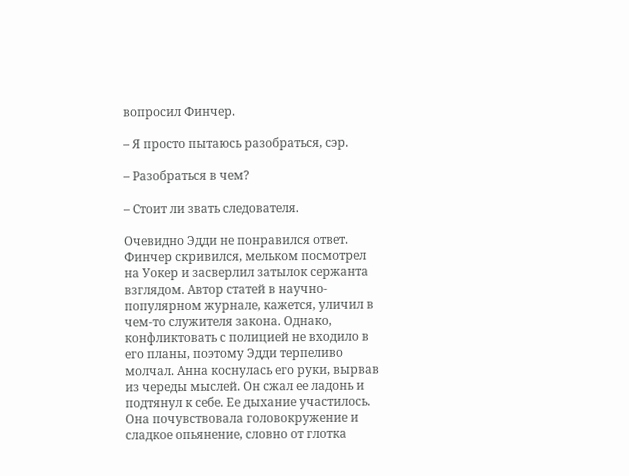вопросил Финчер.

– Я просто пытаюсь разобраться, сэр.

– Разобраться в чем?

– Стоит ли звать следователя.

Очевидно Эдди не понравился ответ. Финчер скривился, мельком посмотрел на Уокер и засверлил затылок сержанта взглядом. Автор статей в научно-популярном журнале, кажется, уличил в чем-то служителя закона. Однако, конфликтовать с полицией не входило в его планы, поэтому Эдди терпеливо молчал. Анна коснулась его руки, вырвав из череды мыслей. Он сжал ее ладонь и подтянул к себе. Ее дыхание участилось. Она почувствовала головокружение и сладкое опьянение, словно от глотка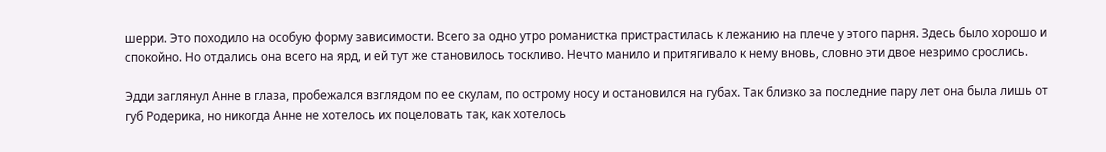шерри. Это походило на особую форму зависимости. Всего за одно утро романистка пристрастилась к лежанию на плече у этого парня. Здесь было хорошо и спокойно. Но отдались она всего на ярд, и ей тут же становилось тоскливо. Нечто манило и притягивало к нему вновь, словно эти двое незримо срослись.

Эдди заглянул Анне в глаза, пробежался взглядом по ее скулам, по острому носу и остановился на губах. Так близко за последние пару лет она была лишь от губ Родерика, но никогда Анне не хотелось их поцеловать так, как хотелось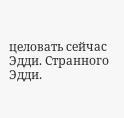целовать сейчас Эдди. Странного Эдди.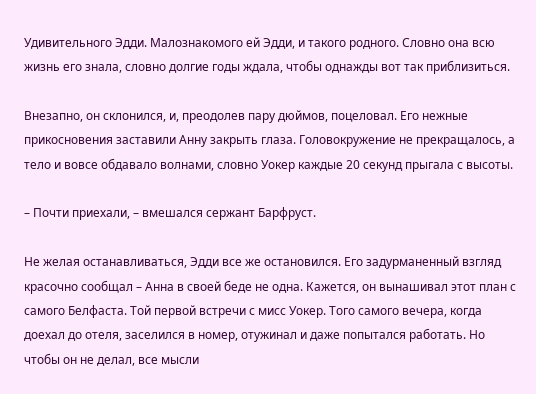Удивительного Эдди. Малознакомого ей Эдди, и такого родного. Словно она всю жизнь его знала, словно долгие годы ждала, чтобы однажды вот так приблизиться.

Внезапно, он склонился, и, преодолев пару дюймов, поцеловал. Его нежные прикосновения заставили Анну закрыть глаза. Головокружение не прекращалось, а тело и вовсе обдавало волнами, словно Уокер каждые 20 секунд прыгала с высоты.

– Почти приехали, – вмешался сержант Барфруст.

Не желая останавливаться, Эдди все же остановился. Его задурманенный взгляд красочно сообщал – Анна в своей беде не одна. Кажется, он вынашивал этот план с самого Белфаста. Той первой встречи с мисс Уокер. Того самого вечера, когда доехал до отеля, заселился в номер, отужинал и даже попытался работать. Но чтобы он не делал, все мысли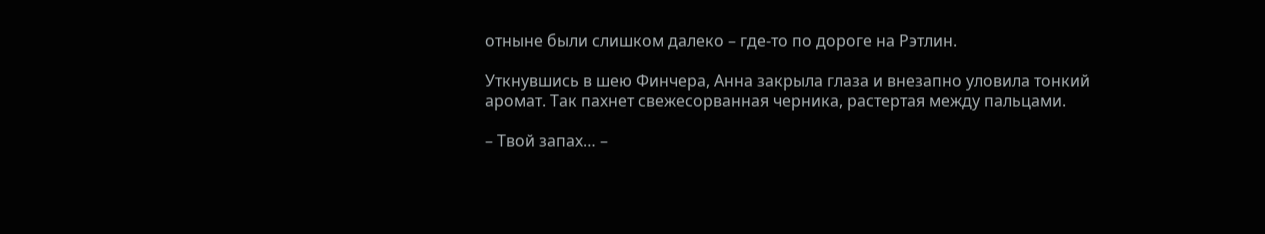отныне были слишком далеко – где-то по дороге на Рэтлин.

Уткнувшись в шею Финчера, Анна закрыла глаза и внезапно уловила тонкий аромат. Так пахнет свежесорванная черника, растертая между пальцами.

– Твой запах… –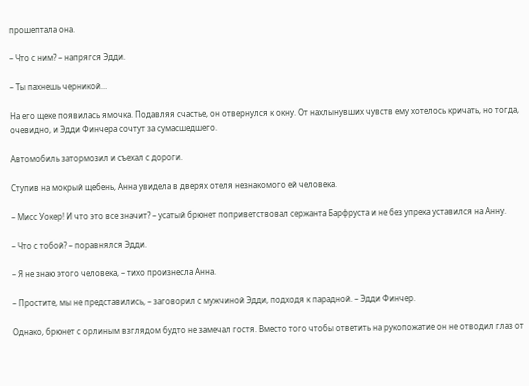прошептала она.

– Что с ним? – напрягся Эдди.

– Ты пахнешь черникой…

На его щеке появилась ямочка. Подавляя счастье, он отвернулся к окну. От нахлынувших чувств ему хотелось кричать, но тогда, очевидно, и Эдди Финчера сочтут за сумасшедшего.

Автомобиль затормозил и съехал с дороги.

Ступив на мокрый щебень, Анна увидела в дверях отеля незнакомого ей человека.

– Мисс Уокер! И что это все значит? – усатый брюнет поприветствовал сержанта Барфруста и не без упрека уставился на Анну.

– Что с тобой? – поравнялся Эдди.

– Я не знаю этого человека, – тихо произнесла Анна.

– Простите, мы не представились, – заговорил с мужчиной Эдди, подходя к парадной. – Эдди Финчер.

Однако, брюнет с орлиным взглядом будто не замечал гостя. Вместо того чтобы ответить на рукопожатие он не отводил глаз от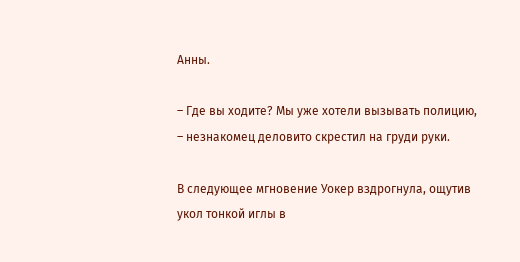Анны.

– Где вы ходите? Мы уже хотели вызывать полицию, – незнакомец деловито скрестил на груди руки.

В следующее мгновение Уокер вздрогнула, ощутив укол тонкой иглы в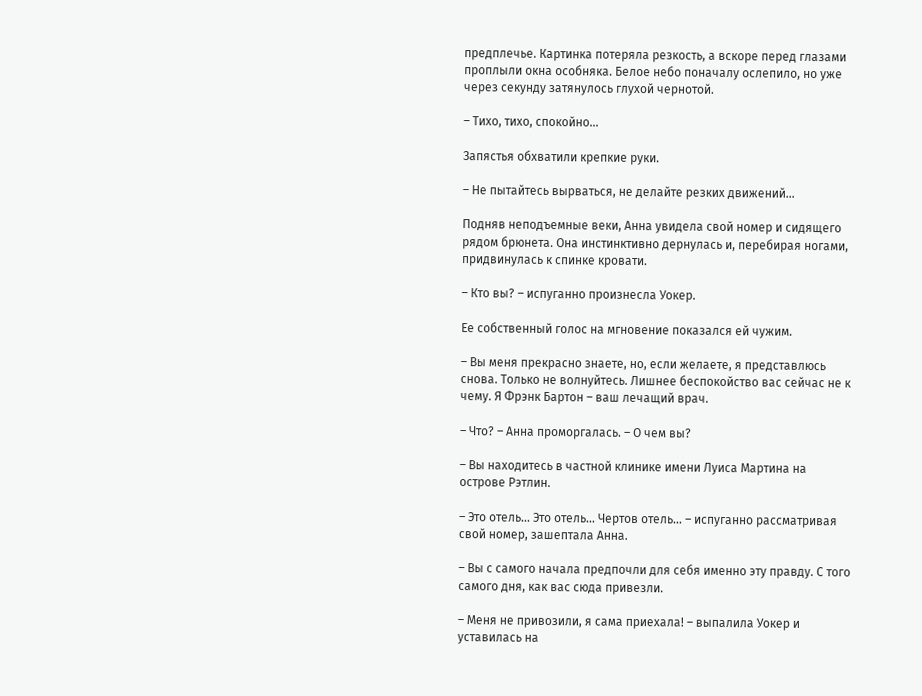предплечье. Картинка потеряла резкость, а вскоре перед глазами проплыли окна особняка. Белое небо поначалу ослепило, но уже через секунду затянулось глухой чернотой.

– Тихо, тихо, спокойно…

Запястья обхватили крепкие руки.

– Не пытайтесь вырваться, не делайте резких движений…

Подняв неподъемные веки, Анна увидела свой номер и сидящего рядом брюнета. Она инстинктивно дернулась и, перебирая ногами, придвинулась к спинке кровати.

– Кто вы? – испуганно произнесла Уокер.

Ее собственный голос на мгновение показался ей чужим.

– Вы меня прекрасно знаете, но, если желаете, я представлюсь снова. Только не волнуйтесь. Лишнее беспокойство вас сейчас не к чему. Я Фрэнк Бартон – ваш лечащий врач.

– Что? – Анна проморгалась. – О чем вы?

– Вы находитесь в частной клинике имени Луиса Мартина на острове Рэтлин.

– Это отель… Это отель… Чертов отель… – испуганно рассматривая свой номер, зашептала Анна.

– Вы с самого начала предпочли для себя именно эту правду. С того самого дня, как вас сюда привезли.

– Меня не привозили, я сама приехала! – выпалила Уокер и уставилась на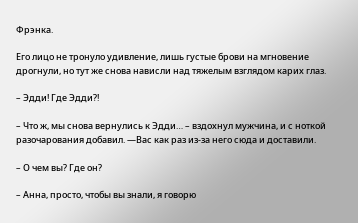Фрэнка.

Его лицо не тронуло удивление, лишь густые брови на мгновение дрогнули, но тут же снова нависли над тяжелым взглядом карих глаз.

– Эдди! Где Эдди?!

– Что ж, мы снова вернулись к Эдди… – вздохнул мужчина, и с ноткой разочарования добавил. —Вас как раз из-за него сюда и доставили.

– О чем вы? Где он?

– Анна, просто, чтобы вы знали, я говорю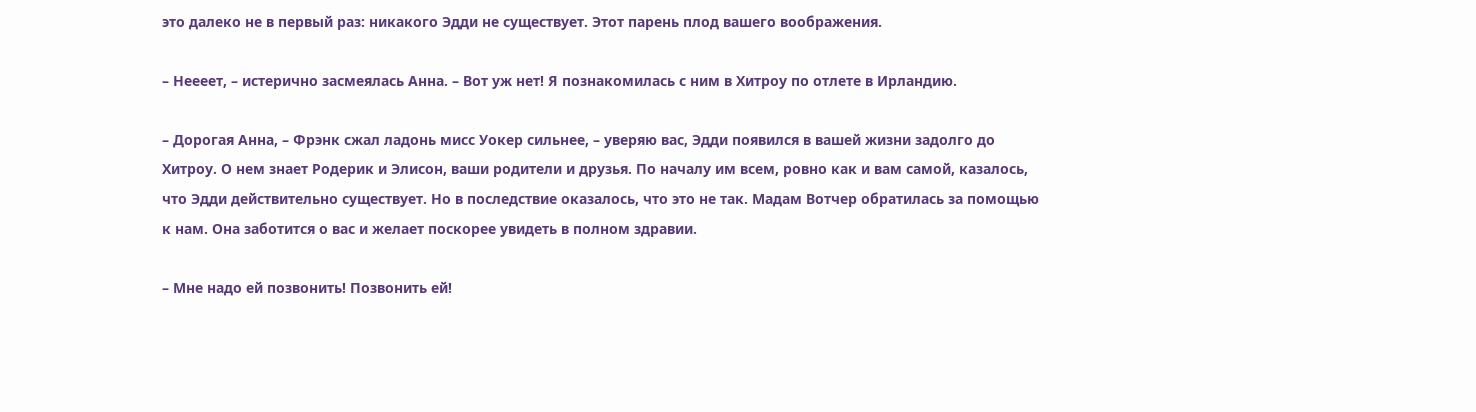это далеко не в первый раз: никакого Эдди не существует. Этот парень плод вашего воображения.

– Неееет, – истерично засмеялась Анна. – Вот уж нет! Я познакомилась с ним в Хитроу по отлете в Ирландию.

– Дорогая Анна, – Фрэнк сжал ладонь мисс Уокер сильнее, – уверяю вас, Эдди появился в вашей жизни задолго до Хитроу. О нем знает Родерик и Элисон, ваши родители и друзья. По началу им всем, ровно как и вам самой, казалось, что Эдди действительно существует. Но в последствие оказалось, что это не так. Мадам Вотчер обратилась за помощью к нам. Она заботится о вас и желает поскорее увидеть в полном здравии.

– Мне надо ей позвонить! Позвонить ей!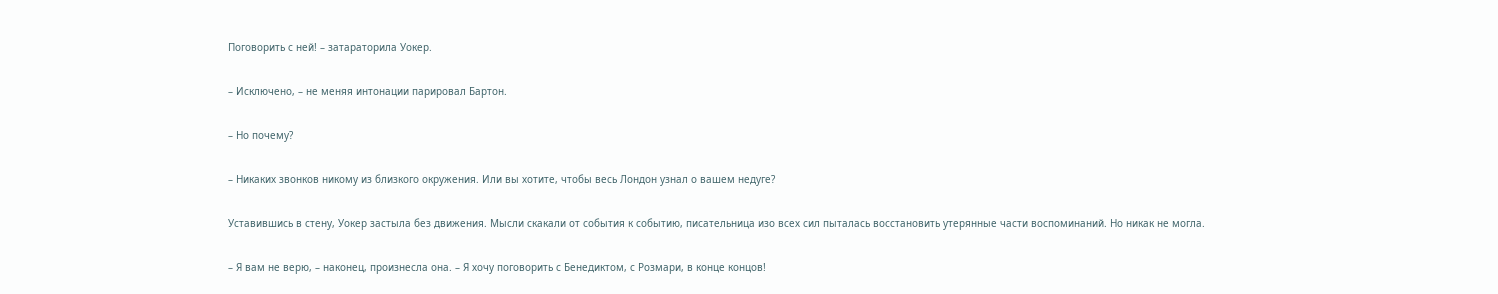Поговорить с ней! – затараторила Уокер.

– Исключено, – не меняя интонации парировал Бартон.

– Но почему?

– Никаких звонков никому из близкого окружения. Или вы хотите, чтобы весь Лондон узнал о вашем недуге?

Уставившись в стену, Уокер застыла без движения. Мысли скакали от события к событию, писательница изо всех сил пыталась восстановить утерянные части воспоминаний. Но никак не могла.

– Я вам не верю, – наконец, произнесла она. – Я хочу поговорить с Бенедиктом, с Розмари, в конце концов!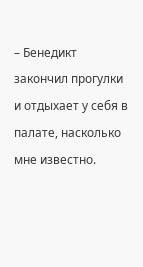– Бенедикт закончил прогулки и отдыхает у себя в палате, насколько мне известно.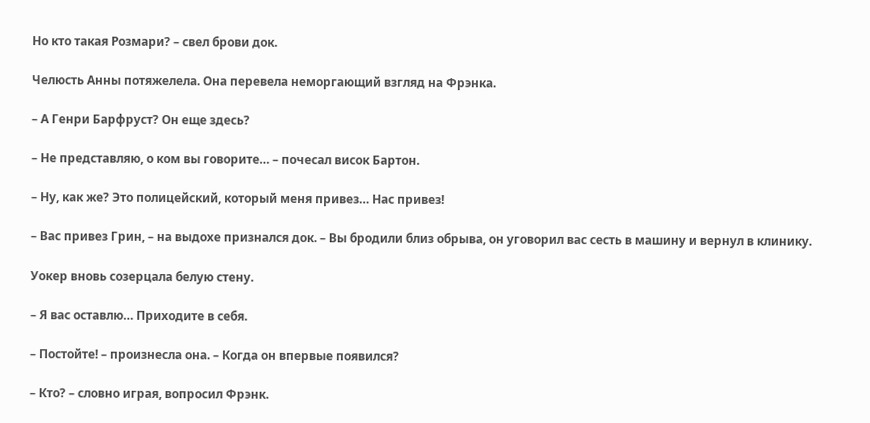Но кто такая Розмари? – свел брови док.

Челюсть Анны потяжелела. Она перевела неморгающий взгляд на Фрэнка.

– А Генри Барфруст? Он еще здесь?

– Не представляю, о ком вы говорите… – почесал висок Бартон.

– Ну, как же? Это полицейский, который меня привез… Нас привез!

– Вас привез Грин, – на выдохе признался док. – Вы бродили близ обрыва, он уговорил вас сесть в машину и вернул в клинику.

Уокер вновь созерцала белую стену.

– Я вас оставлю… Приходите в себя.

– Постойте! – произнесла она. – Когда он впервые появился?

– Кто? – словно играя, вопросил Фрэнк.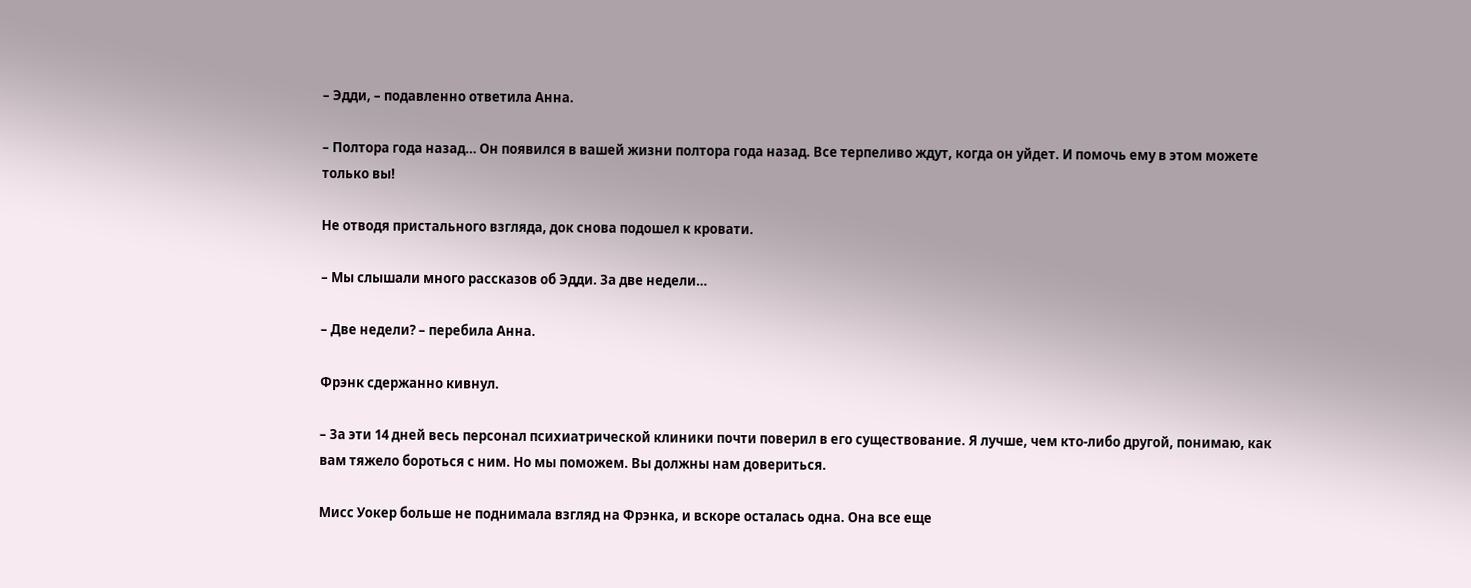– Эдди, – подавленно ответила Анна.

– Полтора года назад… Он появился в вашей жизни полтора года назад. Все терпеливо ждут, когда он уйдет. И помочь ему в этом можете только вы!

Не отводя пристального взгляда, док снова подошел к кровати.

– Мы слышали много рассказов об Эдди. За две недели…

– Две недели? – перебила Анна.

Фрэнк сдержанно кивнул.

– За эти 14 дней весь персонал психиатрической клиники почти поверил в его существование. Я лучше, чем кто-либо другой, понимаю, как вам тяжело бороться с ним. Но мы поможем. Вы должны нам довериться.

Мисс Уокер больше не поднимала взгляд на Фрэнка, и вскоре осталась одна. Она все еще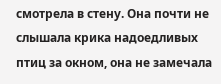смотрела в стену. Она почти не слышала крика надоедливых птиц за окном, она не замечала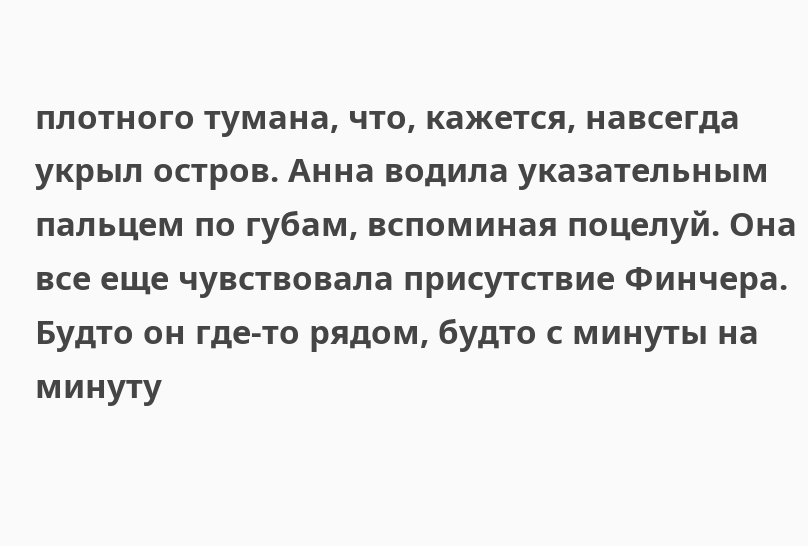плотного тумана, что, кажется, навсегда укрыл остров. Анна водила указательным пальцем по губам, вспоминая поцелуй. Она все еще чувствовала присутствие Финчера. Будто он где-то рядом, будто с минуты на минуту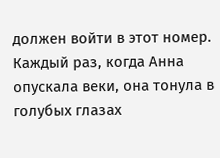должен войти в этот номер. Каждый раз, когда Анна опускала веки, она тонула в голубых глазах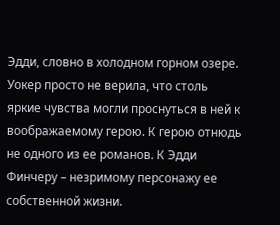Эдди, словно в холодном горном озере. Уокер просто не верила, что столь яркие чувства могли проснуться в ней к воображаемому герою. К герою отнюдь не одного из ее романов. К Эдди Финчеру – незримому персонажу ее собственной жизни.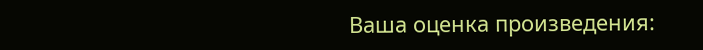Ваша оценка произведения: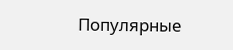Популярные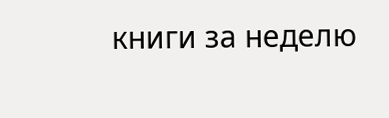книги за неделю